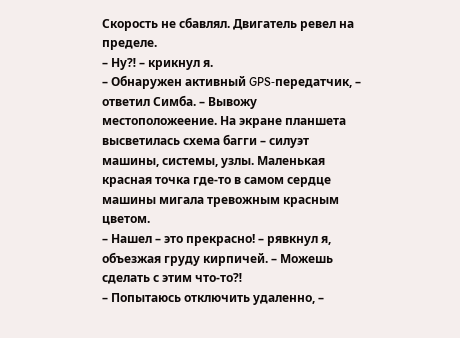Скорость не сбавлял. Двигатель ревел на пределе.
– Ну⁈ – крикнул я.
– Обнаружен активный GPS‑передатчик, – ответил Симба. – Вывожу местоположеение. На экране планшета высветилась схема багги – силуэт машины, системы, узлы. Маленькая красная точка где‑то в самом сердце машины мигала тревожным красным цветом.
– Нашел – это прекрасно! – рявкнул я, объезжая груду кирпичей. – Можешь сделать с этим что‑то⁈
– Попытаюсь отключить удаленно, –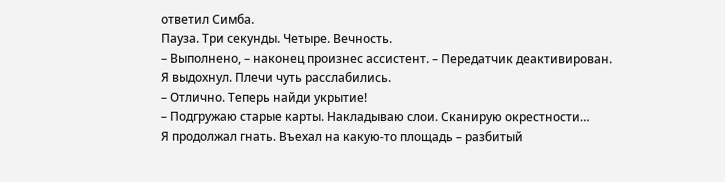ответил Симба.
Пауза. Три секунды. Четыре. Вечность.
– Выполнено, – наконец произнес ассистент. – Передатчик деактивирован.
Я выдохнул. Плечи чуть расслабились.
– Отлично. Теперь найди укрытие!
– Подгружаю старые карты. Накладываю слои. Сканирую окрестности…
Я продолжал гнать. Въехал на какую‑то площадь – разбитый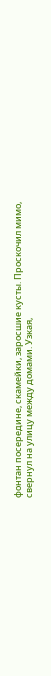фонтан посередине, скамейки, заросшие кусты. Проскочил мимо, свернул на улицу между домами. Узкая,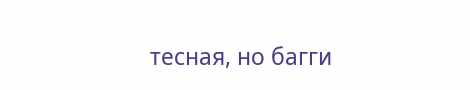тесная, но багги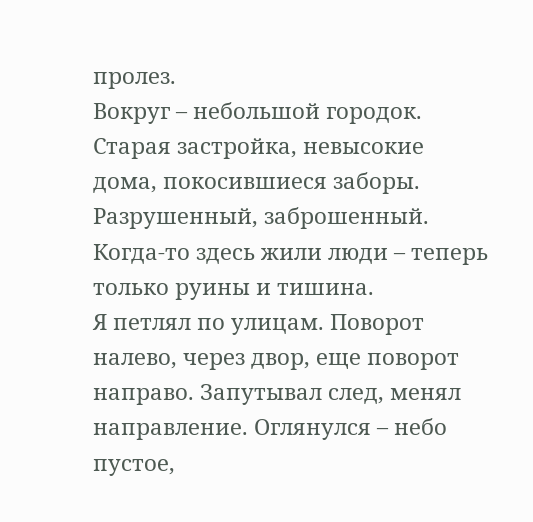пролез.
Вокруг – небольшой городок. Старая застройка, невысокие дома, покосившиеся заборы. Разрушенный, заброшенный. Когда‑то здесь жили люди – теперь только руины и тишина.
Я петлял по улицам. Поворот налево, через двор, еще поворот направо. Запутывал след, менял направление. Оглянулся – небо пустое,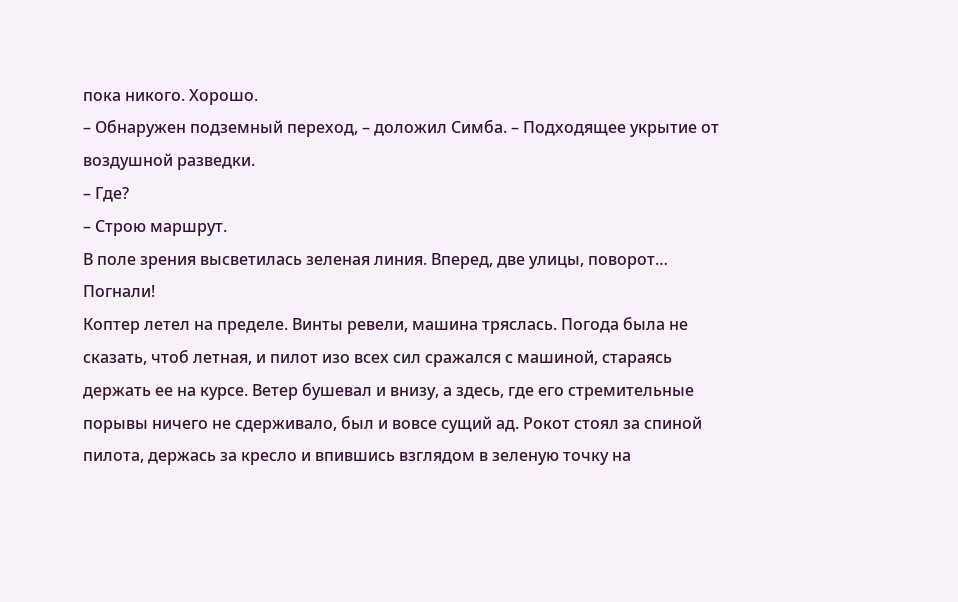пока никого. Хорошо.
– Обнаружен подземный переход, – доложил Симба. – Подходящее укрытие от воздушной разведки.
– Где?
– Строю маршрут.
В поле зрения высветилась зеленая линия. Вперед, две улицы, поворот…
Погнали!
Коптер летел на пределе. Винты ревели, машина тряслась. Погода была не сказать, чтоб летная, и пилот изо всех сил сражался с машиной, стараясь держать ее на курсе. Ветер бушевал и внизу, а здесь, где его стремительные порывы ничего не сдерживало, был и вовсе сущий ад. Рокот стоял за спиной пилота, держась за кресло и впившись взглядом в зеленую точку на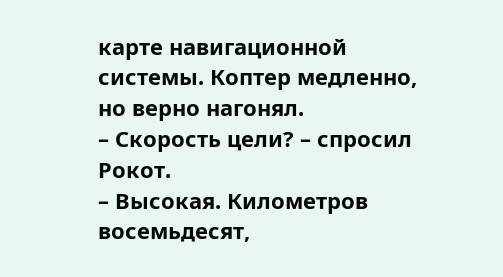карте навигационной системы. Коптер медленно, но верно нагонял.
– Скорость цели? – спросил Рокот.
– Высокая. Километров восемьдесят,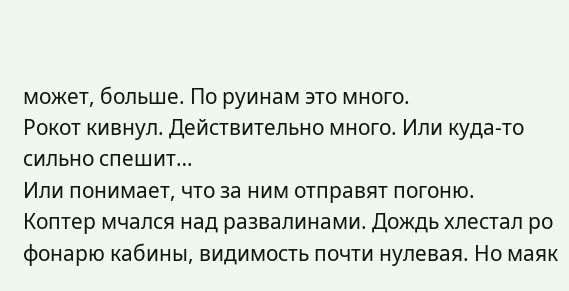может, больше. По руинам это много.
Рокот кивнул. Действительно много. Или куда‑то сильно спешит…
Или понимает, что за ним отправят погоню.
Коптер мчался над развалинами. Дождь хлестал ро фонарю кабины, видимость почти нулевая. Но маяк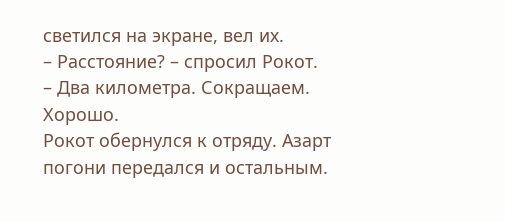светился на экране, вел их.
– Расстояние? – спросил Рокот.
– Два километра. Сокращаем.
Хорошо.
Рокот обернулся к отряду. Азарт погони передался и остальным.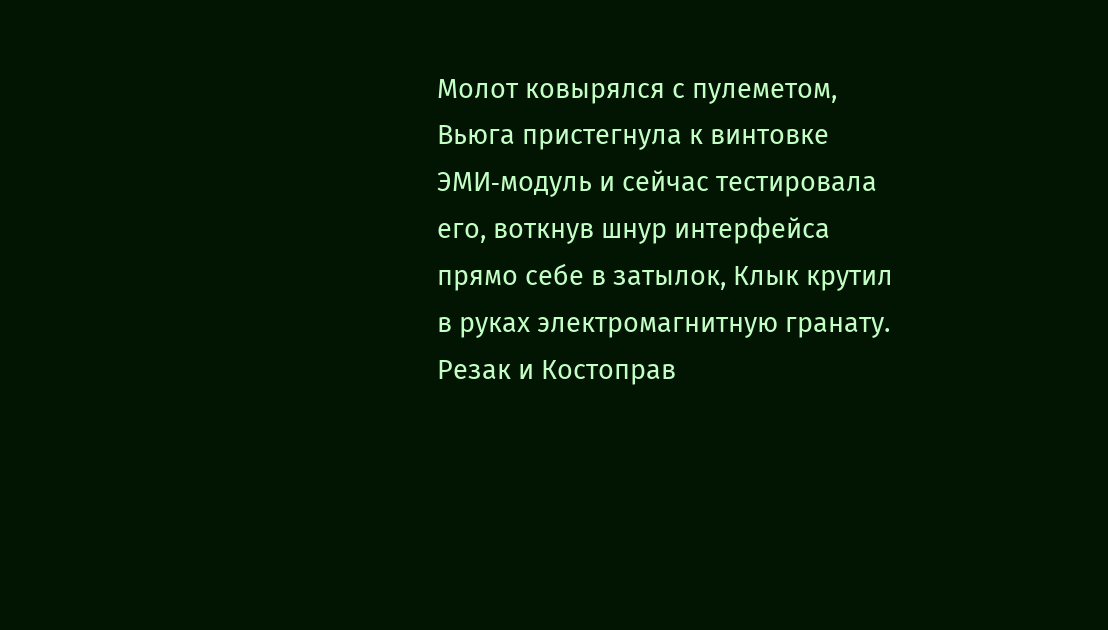Молот ковырялся с пулеметом, Вьюга пристегнула к винтовке ЭМИ‑модуль и сейчас тестировала его, воткнув шнур интерфейса прямо себе в затылок, Клык крутил в руках электромагнитную гранату. Резак и Костоправ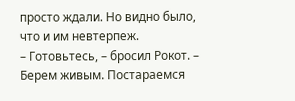просто ждали. Но видно было, что и им невтерпеж.
– Готовьтесь, – бросил Рокот. – Берем живым. Постараемся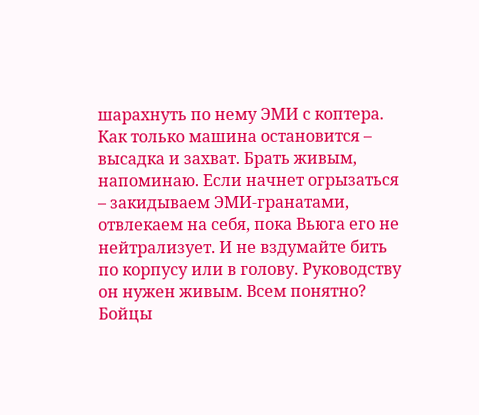шарахнуть по нему ЭМИ с коптера. Как только машина остановится – высадка и захват. Брать живым, напоминаю. Если начнет огрызаться – закидываем ЭМИ‑гранатами, отвлекаем на себя, пока Вьюга его не нейтрализует. И не вздумайте бить по корпусу или в голову. Руководству он нужен живым. Всем понятно?
Бойцы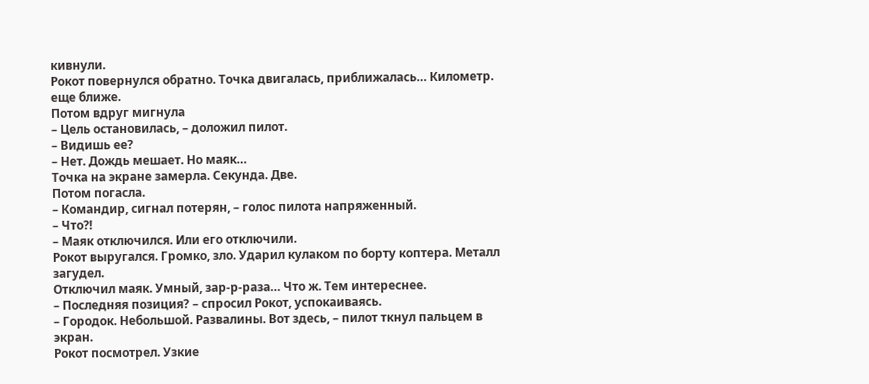кивнули.
Рокот повернулся обратно. Точка двигалась, приближалась… Километр. еще ближе.
Потом вдруг мигнула
– Цель остановилась, – доложил пилот.
– Видишь ее?
– Нет. Дождь мешает. Но маяк…
Точка на экране замерла. Секунда. Две.
Потом погасла.
– Командир, сигнал потерян, – голос пилота напряженный.
– Что⁈
– Маяк отключился. Или его отключили.
Рокот выругался. Громко, зло. Ударил кулаком по борту коптера. Металл загудел.
Отключил маяк. Умный, зар‑р‑раза… Что ж. Тем интереснее.
– Последняя позиция? – спросил Рокот, успокаиваясь.
– Городок. Небольшой. Развалины. Вот здесь, – пилот ткнул пальцем в экран.
Рокот посмотрел. Узкие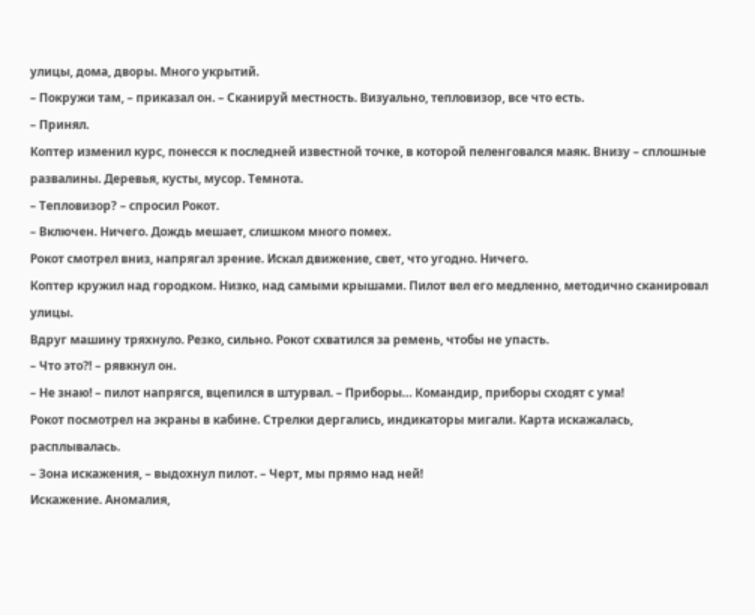улицы, дома, дворы. Много укрытий.
– Покружи там, – приказал он. – Сканируй местность. Визуально, тепловизор, все что есть.
– Принял.
Коптер изменил курс, понесся к последней известной точке, в которой пеленговался маяк. Внизу – сплошные развалины. Деревья, кусты, мусор. Темнота.
– Тепловизор? – спросил Рокот.
– Включен. Ничего. Дождь мешает, слишком много помех.
Рокот смотрел вниз, напрягал зрение. Искал движение, свет, что угодно. Ничего.
Коптер кружил над городком. Низко, над самыми крышами. Пилот вел его медленно, методично сканировал улицы.
Вдруг машину тряхнуло. Резко, сильно. Рокот схватился за ремень, чтобы не упасть.
– Что это⁈ – рявкнул он.
– Не знаю! – пилот напрягся, вцепился в штурвал. – Приборы… Командир, приборы сходят с ума!
Рокот посмотрел на экраны в кабине. Стрелки дергались, индикаторы мигали. Карта искажалась, расплывалась.
– Зона искажения, – выдохнул пилот. – Черт, мы прямо над ней!
Искажение. Аномалия,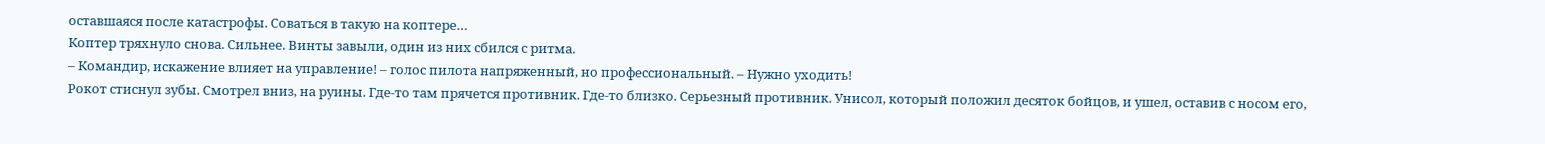оставшаяся после катастрофы. Соваться в такую на коптере…
Коптер тряхнуло снова. Сильнее. Винты завыли, один из них сбился с ритма.
– Командир, искажение влияет на управление! – голос пилота напряженный, но профессиональный. – Нужно уходить!
Рокот стиснул зубы. Смотрел вниз, на руины. Где‑то там прячется противник. Где‑то близко. Серьезный противник. Унисол, который положил десяток бойцов, и ушел, оставив с носом его,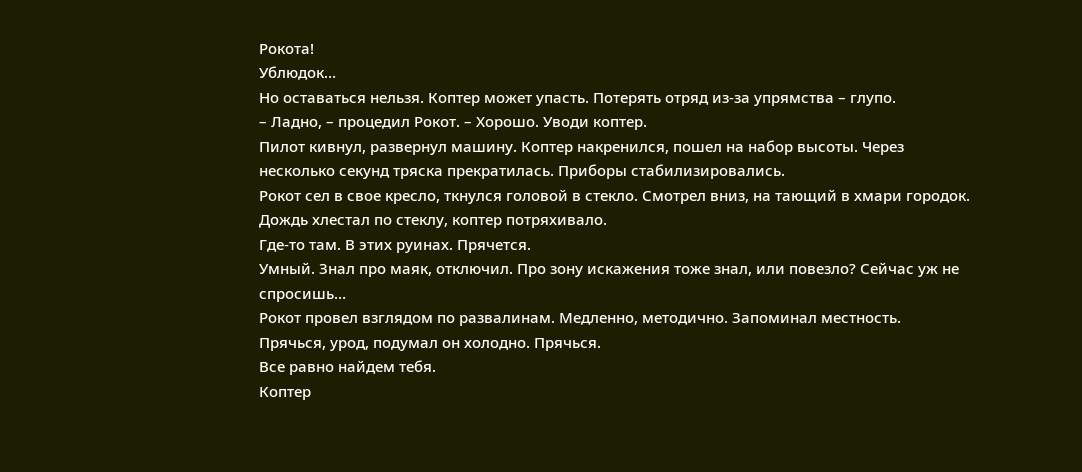Рокота!
Ублюдок…
Но оставаться нельзя. Коптер может упасть. Потерять отряд из‑за упрямства – глупо.
– Ладно, – процедил Рокот. – Хорошо. Уводи коптер.
Пилот кивнул, развернул машину. Коптер накренился, пошел на набор высоты. Через несколько секунд тряска прекратилась. Приборы стабилизировались.
Рокот сел в свое кресло, ткнулся головой в стекло. Смотрел вниз, на тающий в хмари городок. Дождь хлестал по стеклу, коптер потряхивало.
Где‑то там. В этих руинах. Прячется.
Умный. Знал про маяк, отключил. Про зону искажения тоже знал, или повезло? Сейчас уж не спросишь…
Рокот провел взглядом по развалинам. Медленно, методично. Запоминал местность.
Прячься, урод, подумал он холодно. Прячься.
Все равно найдем тебя.
Коптер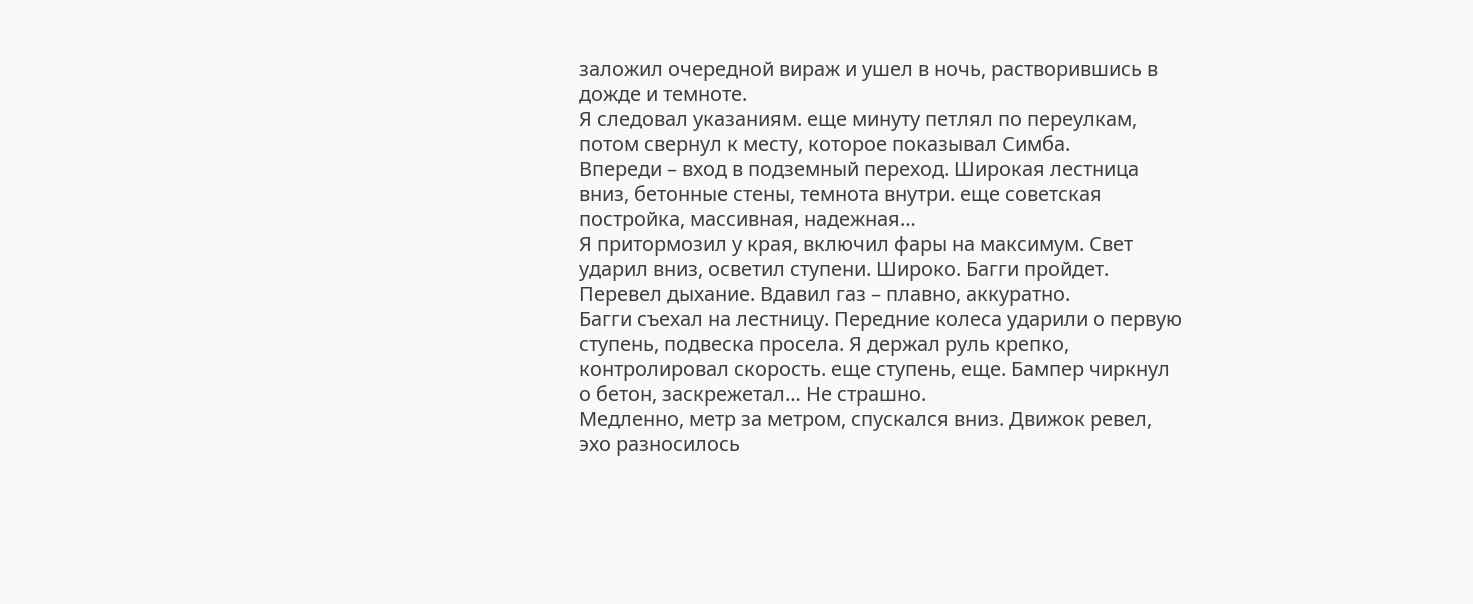заложил очередной вираж и ушел в ночь, растворившись в дожде и темноте.
Я следовал указаниям. еще минуту петлял по переулкам, потом свернул к месту, которое показывал Симба.
Впереди – вход в подземный переход. Широкая лестница вниз, бетонные стены, темнота внутри. еще советская постройка, массивная, надежная…
Я притормозил у края, включил фары на максимум. Свет ударил вниз, осветил ступени. Широко. Багги пройдет.
Перевел дыхание. Вдавил газ – плавно, аккуратно.
Багги съехал на лестницу. Передние колеса ударили о первую ступень, подвеска просела. Я держал руль крепко, контролировал скорость. еще ступень, еще. Бампер чиркнул о бетон, заскрежетал… Не страшно.
Медленно, метр за метром, спускался вниз. Движок ревел, эхо разносилось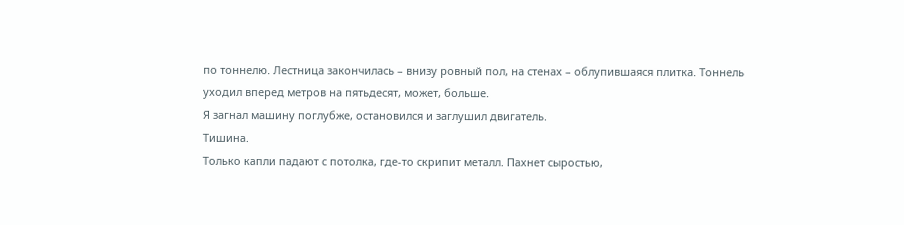по тоннелю. Лестница закончилась – внизу ровный пол, на стенах – облупившаяся плитка. Тоннель уходил вперед метров на пятьдесят, может, больше.
Я загнал машину поглубже, остановился и заглушил двигатель.
Тишина.
Только капли падают с потолка, где‑то скрипит металл. Пахнет сыростью,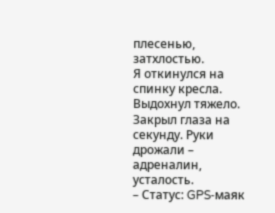плесенью, затхлостью.
Я откинулся на спинку кресла. Выдохнул тяжело. Закрыл глаза на секунду. Руки дрожали – адреналин, усталость.
– Статус: GPS‑маяк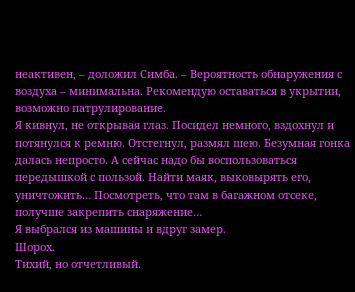неактивен, – доложил Симба. – Вероятность обнаружения с воздуха – минимальна. Рекомендую оставаться в укрытии, возможно патрулирование.
Я кивнул, не открывая глаз. Посидел немного, вздохнул и потянулся к ремню. Отстегнул, размял шею. Безумная гонка далась непросто. А сейчас надо бы воспользоваться передышкой с пользой. Найти маяк, выковырять его, уничтожить… Посмотреть, что там в багажном отсеке, получше закрепить снаряжение…
Я выбрался из машины и вдруг замер.
Шорох.
Тихий, но отчетливый.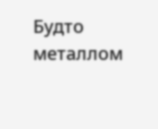Будто металлом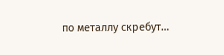по металлу скребут…